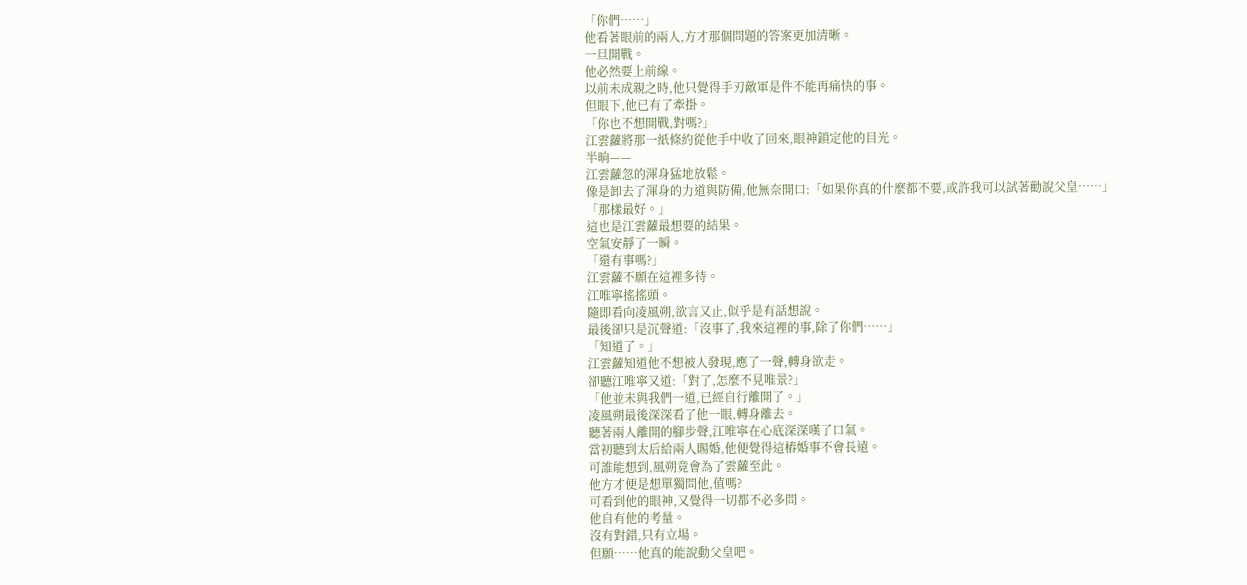「你們……」
他看著眼前的兩人,方才那個問題的答案更加清晰。
一旦開戰。
他必然要上前線。
以前未成親之時,他只覺得手刃敵軍是件不能再痛快的事。
但眼下,他已有了牽掛。
「你也不想開戰,對嗎?」
江雲蘿將那一紙條約從他手中收了回來,眼神鎖定他的目光。
半晌——
江雲蘿忽的渾身猛地放鬆。
像是卸去了渾身的力道與防備,他無奈開口:「如果你真的什麼都不要,或許我可以試著勸說父皇……」
「那樣最好。」
這也是江雲蘿最想要的結果。
空氣安靜了一瞬。
「還有事嗎?」
江雲蘿不願在這裡多待。
江唯寧搖搖頭。
隨即看向凌風朔,欲言又止,似乎是有話想說。
最後卻只是沉聲道:「沒事了,我來這裡的事,除了你們……」
「知道了。」
江雲蘿知道他不想被人發現,應了一聲,轉身欲走。
卻聽江唯寧又道:「對了,怎麼不見唯景?」
「他並未與我們一道,已經自行離開了。」
凌風朔最後深深看了他一眼,轉身離去。
聽著兩人離開的腳步聲,江唯寧在心底深深嘆了口氣。
當初聽到太后給兩人賜婚,他便覺得這樁婚事不會長遠。
可誰能想到,風朔竟會為了雲蘿至此。
他方才便是想單獨問他,值嗎?
可看到他的眼神,又覺得一切都不必多問。
他自有他的考量。
沒有對錯,只有立場。
但願……他真的能說動父皇吧。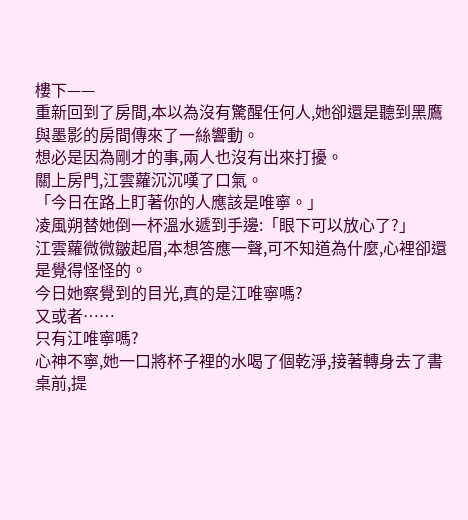樓下——
重新回到了房間,本以為沒有驚醒任何人,她卻還是聽到黑鷹與墨影的房間傳來了一絲響動。
想必是因為剛才的事,兩人也沒有出來打擾。
關上房門,江雲蘿沉沉嘆了口氣。
「今日在路上盯著你的人應該是唯寧。」
凌風朔替她倒一杯溫水遞到手邊:「眼下可以放心了?」
江雲蘿微微皺起眉,本想答應一聲,可不知道為什麼,心裡卻還是覺得怪怪的。
今日她察覺到的目光,真的是江唯寧嗎?
又或者……
只有江唯寧嗎?
心神不寧,她一口將杯子裡的水喝了個乾淨,接著轉身去了書桌前,提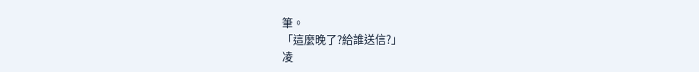筆。
「這麼晚了?給誰送信?」
凌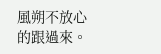風朔不放心的跟過來。